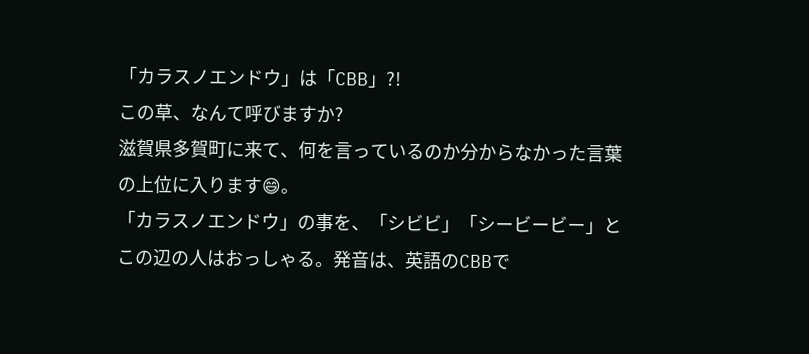「カラスノエンドウ」は「CBB」?!
この草、なんて呼びますか?
滋賀県多賀町に来て、何を言っているのか分からなかった言葉の上位に入ります😄。
「カラスノエンドウ」の事を、「シビビ」「シービービー」とこの辺の人はおっしゃる。発音は、英語のCBBで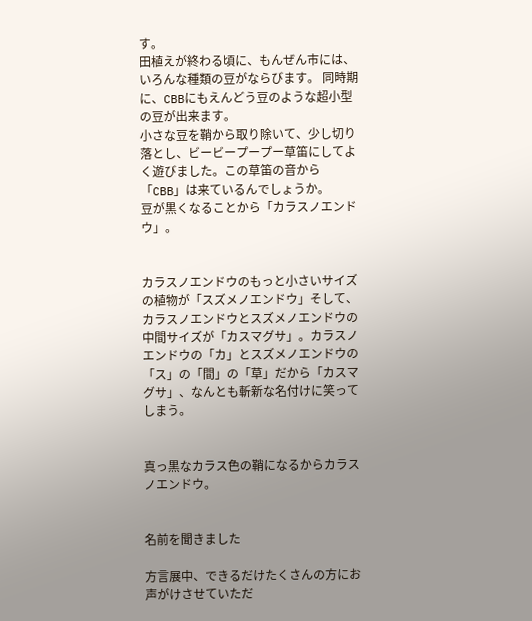す。
田植えが終わる頃に、もんぜん市には、いろんな種類の豆がならびます。 同時期に、CBBにもえんどう豆のような超小型の豆が出来ます。
小さな豆を鞘から取り除いて、少し切り落とし、ビービープープー草笛にしてよく遊びました。この草笛の音から「CBB」は来ているんでしょうか。
豆が黒くなることから「カラスノエンドウ」。


カラスノエンドウのもっと小さいサイズの植物が「スズメノエンドウ」そして、カラスノエンドウとスズメノエンドウの中間サイズが「カスマグサ」。カラスノエンドウの「カ」とスズメノエンドウの「ス」の「間」の「草」だから「カスマグサ」、なんとも斬新な名付けに笑ってしまう。


真っ黒なカラス色の鞘になるからカラスノエンドウ。


名前を聞きました

方言展中、できるだけたくさんの方にお声がけさせていただ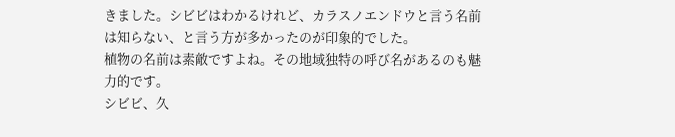きました。シビビはわかるけれど、カラスノエンドウと言う名前は知らない、と言う方が多かったのが印象的でした。
植物の名前は素敵ですよね。その地域独特の呼び名があるのも魅力的です。
シビビ、久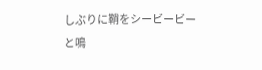しぶりに鞘をシービービーと鳴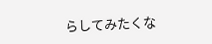らしてみたくな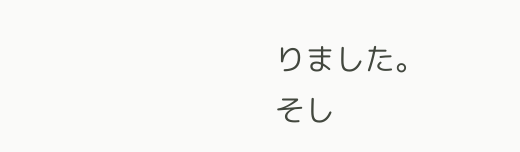りました。
そし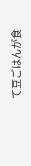て豆ごはんが食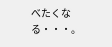べたくなる・・・。